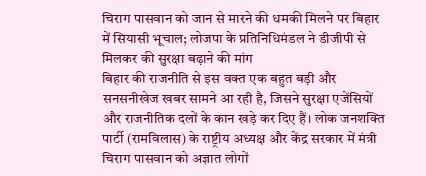चिराग पासवान को जान से मारने की धमकी मिलने पर बिहार में सियासी भूचाल; लोजपा के प्रतिनिधिमंडल ने डीजीपी से मिलकर की सुरक्षा बढ़ाने की मांग
बिहार की राजनीति से इस वक्त एक बहुत बड़ी और सनसनीखेज खबर सामने आ रही है, जिसने सुरक्षा एजेंसियों और राजनीतिक दलों के कान खड़े कर दिए हैं। लोक जनशक्ति पार्टी (रामविलास) के राष्ट्रीय अध्यक्ष और केंद्र सरकार में मंत्री चिराग पासवान को अज्ञात लोगों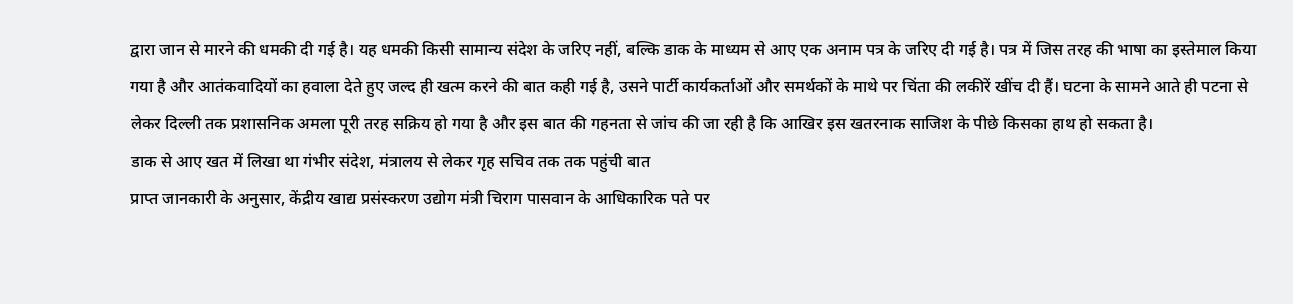द्वारा जान से मारने की धमकी दी गई है। यह धमकी किसी सामान्य संदेश के जरिए नहीं, बल्कि डाक के माध्यम से आए एक अनाम पत्र के जरिए दी गई है। पत्र में जिस तरह की भाषा का इस्तेमाल किया गया है और आतंकवादियों का हवाला देते हुए जल्द ही खत्म करने की बात कही गई है, उसने पार्टी कार्यकर्ताओं और समर्थकों के माथे पर चिंता की लकीरें खींच दी हैं। घटना के सामने आते ही पटना से लेकर दिल्ली तक प्रशासनिक अमला पूरी तरह सक्रिय हो गया है और इस बात की गहनता से जांच की जा रही है कि आखिर इस खतरनाक साजिश के पीछे किसका हाथ हो सकता है।
डाक से आए खत में लिखा था गंभीर संदेश, मंत्रालय से लेकर गृह सचिव तक तक पहुंची बात
प्राप्त जानकारी के अनुसार, केंद्रीय खाद्य प्रसंस्करण उद्योग मंत्री चिराग पासवान के आधिकारिक पते पर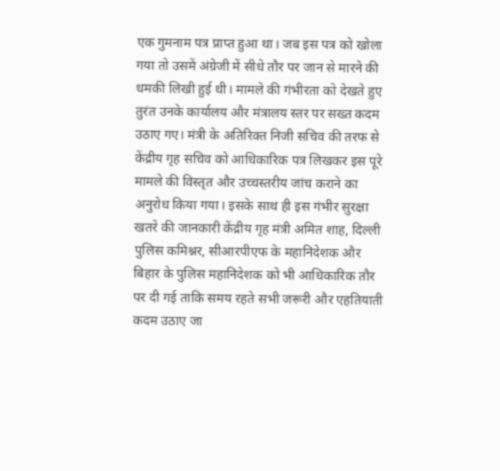एक गुमनाम पत्र प्राप्त हुआ था। जब इस पत्र को खोला गया तो उसमें अंग्रेजी में सीधे तौर पर जान से मारने की धमकी लिखी हुई थी। मामले की गंभीरता को देखते हुए तुरंत उनके कार्यालय और मंत्रालय स्तर पर सख्त कदम उठाए गए। मंत्री के अतिरिक्त निजी सचिव की तरफ से केंद्रीय गृह सचिव को आधिकारिक पत्र लिखकर इस पूरे मामले की विस्तृत और उच्चस्तरीय जांच कराने का अनुरोध किया गया। इसके साथ ही इस गंभीर सुरक्षा खतरे की जानकारी केंद्रीय गृह मंत्री अमित शाह, दिल्ली पुलिस कमिश्नर, सीआरपीएफ के महानिदेशक और बिहार के पुलिस महानिदेशक को भी आधिकारिक तौर पर दी गई ताकि समय रहते सभी जरूरी और एहतियाती कदम उठाए जा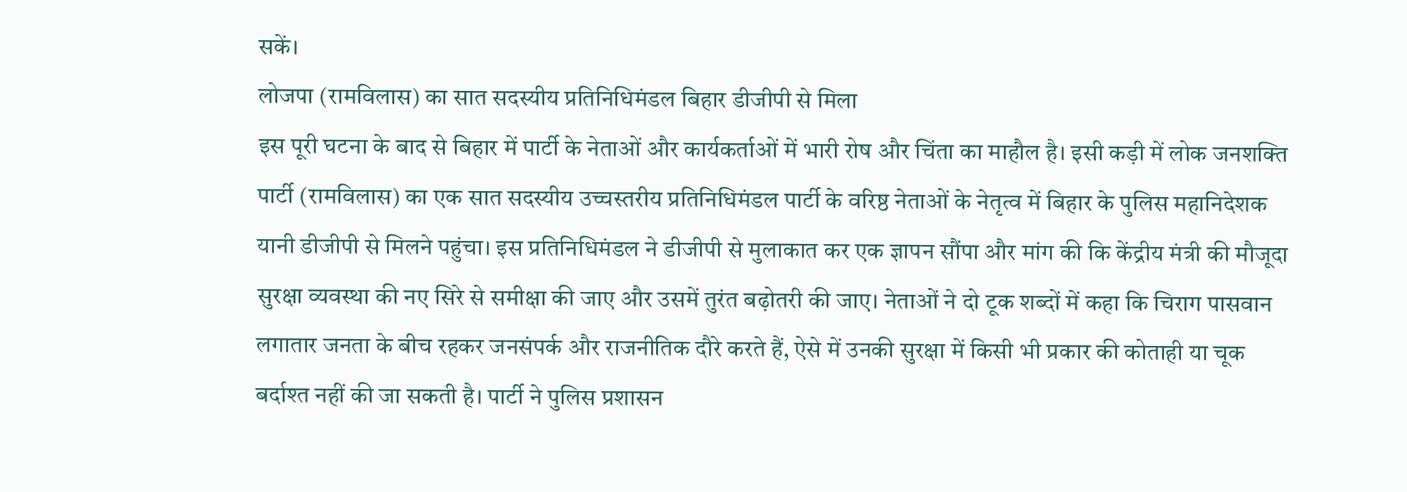सकें।
लोजपा (रामविलास) का सात सदस्यीय प्रतिनिधिमंडल बिहार डीजीपी से मिला
इस पूरी घटना के बाद से बिहार में पार्टी के नेताओं और कार्यकर्ताओं में भारी रोष और चिंता का माहौल है। इसी कड़ी में लोक जनशक्ति पार्टी (रामविलास) का एक सात सदस्यीय उच्चस्तरीय प्रतिनिधिमंडल पार्टी के वरिष्ठ नेताओं के नेतृत्व में बिहार के पुलिस महानिदेशक यानी डीजीपी से मिलने पहुंचा। इस प्रतिनिधिमंडल ने डीजीपी से मुलाकात कर एक ज्ञापन सौंपा और मांग की कि केंद्रीय मंत्री की मौजूदा सुरक्षा व्यवस्था की नए सिरे से समीक्षा की जाए और उसमें तुरंत बढ़ोतरी की जाए। नेताओं ने दो टूक शब्दों में कहा कि चिराग पासवान लगातार जनता के बीच रहकर जनसंपर्क और राजनीतिक दौरे करते हैं, ऐसे में उनकी सुरक्षा में किसी भी प्रकार की कोताही या चूक बर्दाश्त नहीं की जा सकती है। पार्टी ने पुलिस प्रशासन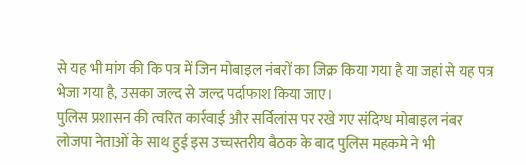से यह भी मांग की कि पत्र में जिन मोबाइल नंबरों का जिक्र किया गया है या जहां से यह पत्र भेजा गया है, उसका जल्द से जल्द पर्दाफाश किया जाए।
पुलिस प्रशासन की त्वरित कार्रवाई और सर्विलांस पर रखे गए संदिग्ध मोबाइल नंबर
लोजपा नेताओं के साथ हुई इस उच्चस्तरीय बैठक के बाद पुलिस महकमे ने भी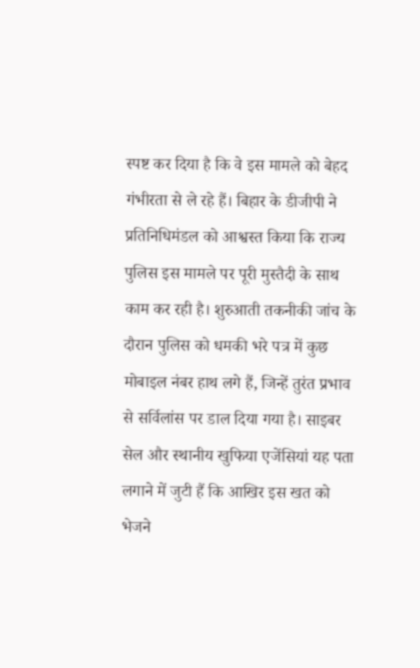स्पष्ट कर दिया है कि वे इस मामले को बेहद गंभीरता से ले रहे हैं। बिहार के डीजीपी ने प्रतिनिधिमंडल को आश्वस्त किया कि राज्य पुलिस इस मामले पर पूरी मुस्तैदी के साथ काम कर रही है। शुरुआती तकनीकी जांच के दौरान पुलिस को धमकी भरे पत्र में कुछ मोबाइल नंबर हाथ लगे हैं, जिन्हें तुरंत प्रभाव से सर्विलांस पर डाल दिया गया है। साइबर सेल और स्थानीय खुफिया एजेंसियां यह पता लगाने में जुटी हैं कि आखिर इस खत को भेजने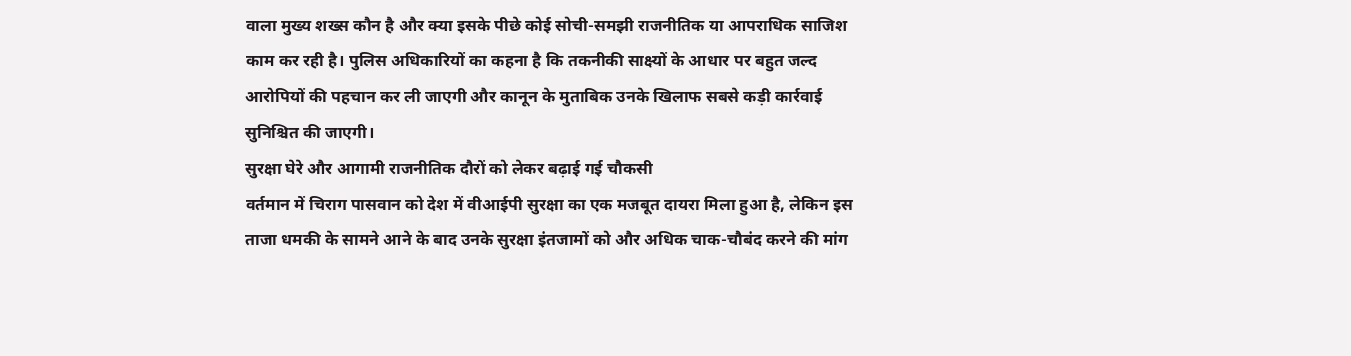वाला मुख्य शख्स कौन है और क्या इसके पीछे कोई सोची-समझी राजनीतिक या आपराधिक साजिश काम कर रही है। पुलिस अधिकारियों का कहना है कि तकनीकी साक्ष्यों के आधार पर बहुत जल्द आरोपियों की पहचान कर ली जाएगी और कानून के मुताबिक उनके खिलाफ सबसे कड़ी कार्रवाई सुनिश्चित की जाएगी।
सुरक्षा घेरे और आगामी राजनीतिक दौरों को लेकर बढ़ाई गई चौकसी
वर्तमान में चिराग पासवान को देश में वीआईपी सुरक्षा का एक मजबूत दायरा मिला हुआ है, लेकिन इस ताजा धमकी के सामने आने के बाद उनके सुरक्षा इंतजामों को और अधिक चाक-चौबंद करने की मांग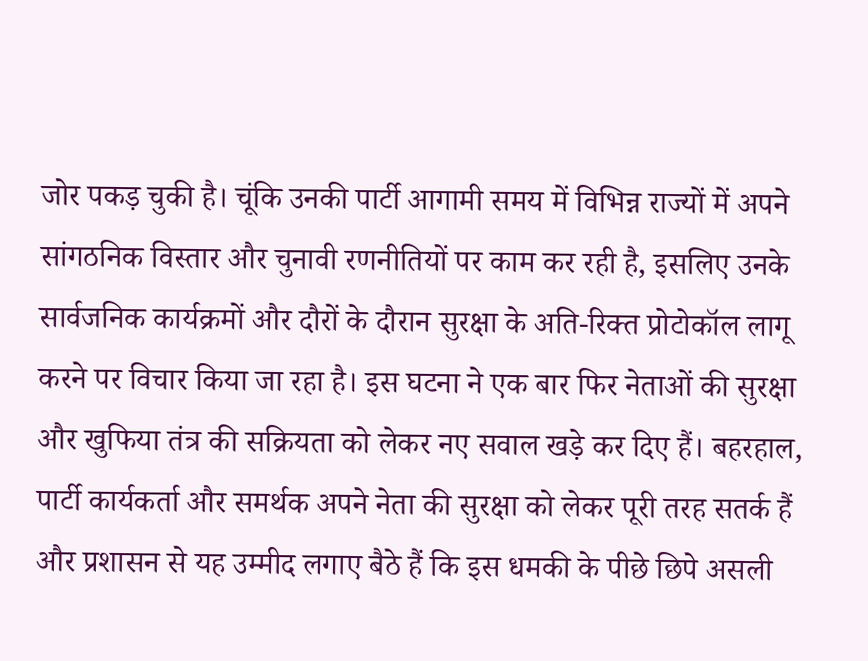जोर पकड़ चुकी है। चूंकि उनकी पार्टी आगामी समय में विभिन्न राज्यों में अपने सांगठनिक विस्तार और चुनावी रणनीतियों पर काम कर रही है, इसलिए उनके सार्वजनिक कार्यक्रमों और दौरों के दौरान सुरक्षा के अति-रिक्त प्रोटोकॉल लागू करने पर विचार किया जा रहा है। इस घटना ने एक बार फिर नेताओं की सुरक्षा और खुफिया तंत्र की सक्रियता को लेकर नए सवाल खड़े कर दिए हैं। बहरहाल, पार्टी कार्यकर्ता और समर्थक अपने नेता की सुरक्षा को लेकर पूरी तरह सतर्क हैं और प्रशासन से यह उम्मीद लगाए बैठे हैं कि इस धमकी के पीछे छिपे असली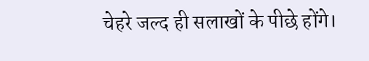चेहरे जल्द ही सलाखों के पीछे होंगे।